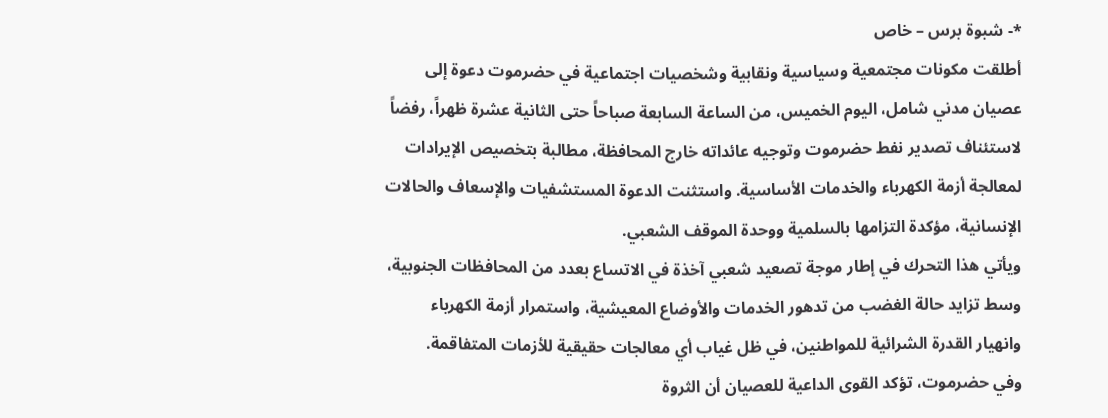*- شبوة برس – خاص
أطلقت مكونات مجتمعية وسياسية ونقابية وشخصيات اجتماعية في حضرموت دعوة إلى عصيان مدني شامل، اليوم الخميس، من الساعة السابعة صباحاً حتى الثانية عشرة ظهراً، رفضاً لاستئناف تصدير نفط حضرموت وتوجيه عائداته خارج المحافظة، مطالبة بتخصيص الإيرادات لمعالجة أزمة الكهرباء والخدمات الأساسية. واستثنت الدعوة المستشفيات والإسعاف والحالات الإنسانية، مؤكدة التزامها بالسلمية ووحدة الموقف الشعبي.
ويأتي هذا التحرك في إطار موجة تصعيد شعبي آخذة في الاتساع بعدد من المحافظات الجنوبية، وسط تزايد حالة الغضب من تدهور الخدمات والأوضاع المعيشية، واستمرار أزمة الكهرباء وانهيار القدرة الشرائية للمواطنين، في ظل غياب أي معالجات حقيقية للأزمات المتفاقمة.
وفي حضرموت، تؤكد القوى الداعية للعصيان أن الثروة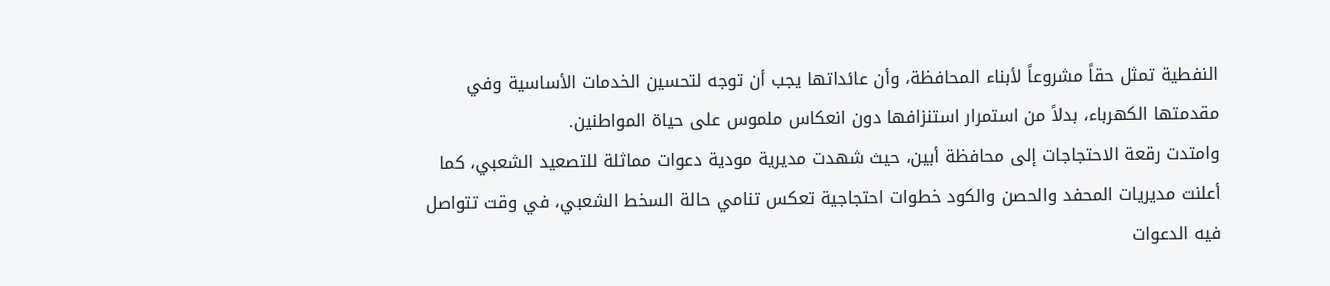النفطية تمثل حقاً مشروعاً لأبناء المحافظة، وأن عائداتها يجب أن توجه لتحسين الخدمات الأساسية وفي مقدمتها الكهرباء، بدلاً من استمرار استنزافها دون انعكاس ملموس على حياة المواطنين.
وامتدت رقعة الاحتجاجات إلى محافظة أبين، حيث شهدت مديرية مودية دعوات مماثلة للتصعيد الشعبي، كما أعلنت مديريات المحفد والحصن والكود خطوات احتجاجية تعكس تنامي حالة السخط الشعبي، في وقت تتواصل فيه الدعوات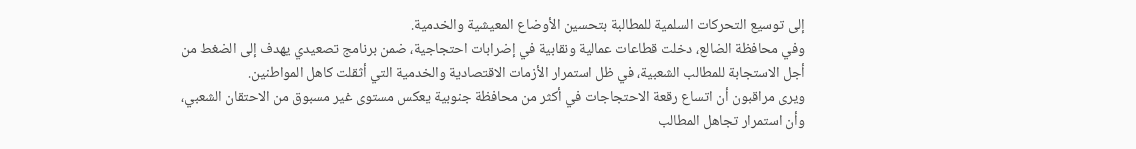إلى توسيع التحركات السلمية للمطالبة بتحسين الأوضاع المعيشية والخدمية.
وفي محافظة الضالع، دخلت قطاعات عمالية ونقابية في إضرابات احتجاجية، ضمن برنامج تصعيدي يهدف إلى الضغط من أجل الاستجابة للمطالب الشعبية، في ظل استمرار الأزمات الاقتصادية والخدمية التي أثقلت كاهل المواطنين.
ويرى مراقبون أن اتساع رقعة الاحتجاجات في أكثر من محافظة جنوبية يعكس مستوى غير مسبوق من الاحتقان الشعبي، وأن استمرار تجاهل المطالب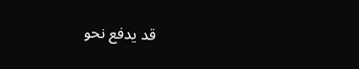قد يدفع نحو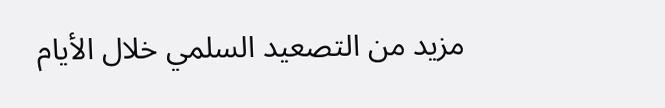مزيد من التصعيد السلمي خلال الأيام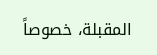المقبلة، خصوصاً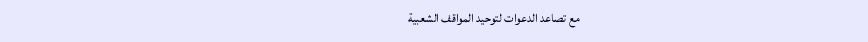مع تصاعد الدعوات لتوحيد المواقف الشعبية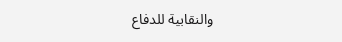والنقابية للدفاع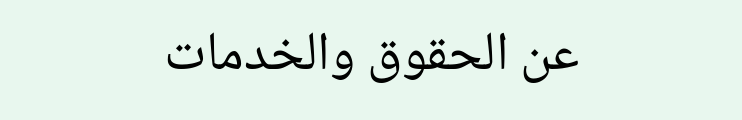عن الحقوق والخدمات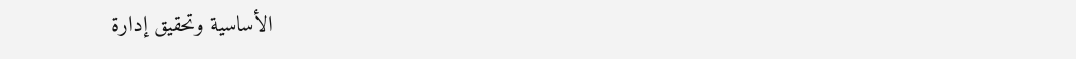الأساسية وتحقيق إدارة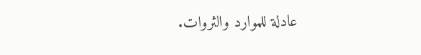عادلة للموارد والثروات.